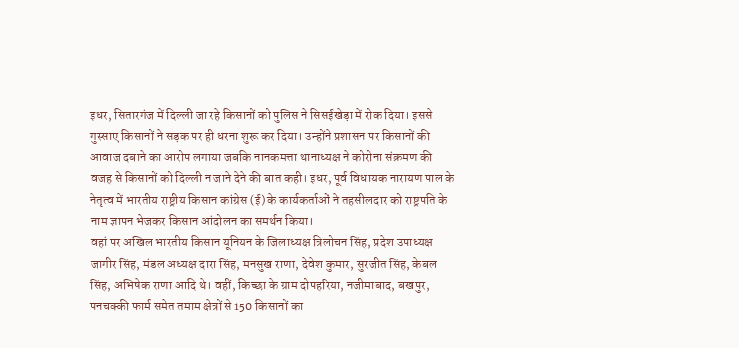इधर, सितारगंज में दिल्ली जा रहे किसानों को पुलिस ने सिसईखेड़ा में रोक दिया। इससे गुस्साए किसानों ने सड़क पर ही धरना शुरू कर दिया। उन्होंने प्रशासन पर किसानों की आवाज दबाने का आरोप लगाया जबकि नानकमत्ता थानाध्यक्ष ने कोरोना संक्रमण की वजह से किसानों को दिल्ली न जाने देने की बात कही। इधर, पूर्व विधायक नारायण पाल के नेतृत्व में भारतीय राष्ट्रीय किसान कांग्रेस (ई) के कार्यकर्ताओं ने तहसीलदार को राष्ट्रपति के नाम ज्ञापन भेजकर किसान आंदोलन का समर्थन किया।
वहां पर अखिल भारतीय किसान यूनियन के जिलाध्यक्ष त्रिलोचन सिंह, प्रदेश उपाध्यक्ष जागीर सिंह, मंडल अध्यक्ष दारा सिंह, मनसुख राणा, देवेश कुमार, सुरजीत सिंह, केबल सिंह, अभिषेक राणा आदि थे। वहीं, किच्छा के ग्राम दोपहरिया, नजीमाबाद, बखपुर, पनचक्की फार्म समेत तमाम क्षेत्रों से 150 किसानों का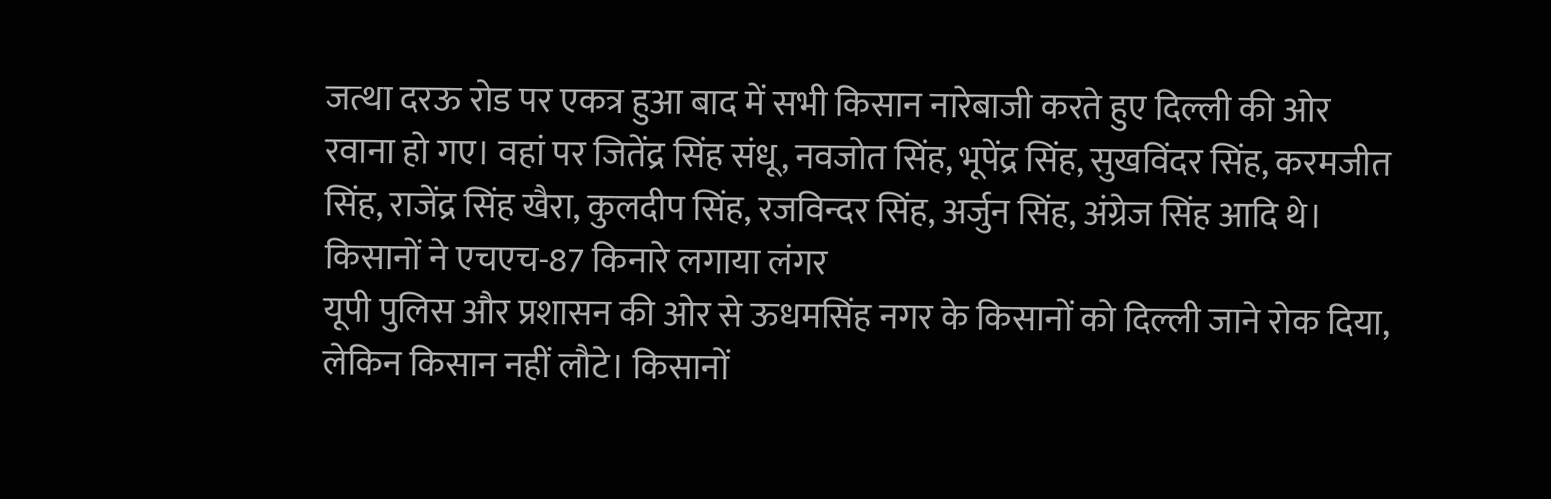जत्था दरऊ रोड पर एकत्र हुआ बाद में सभी किसान नारेबाजी करते हुए दिल्ली की ओर रवाना हो गए। वहां पर जितेंद्र सिंह संधू, नवजोत सिंह, भूपेंद्र सिंह, सुखविंदर सिंह, करमजीत सिंह, राजेंद्र सिंह खैरा, कुलदीप सिंह, रजविन्दर सिंह, अर्जुन सिंह, अंग्रेज सिंह आदि थे।
किसानों ने एचएच-87 किनारे लगाया लंगर
यूपी पुलिस और प्रशासन की ओर से ऊधमसिंह नगर के किसानों को दिल्ली जाने रोक दिया, लेकिन किसान नहीं लौटे। किसानों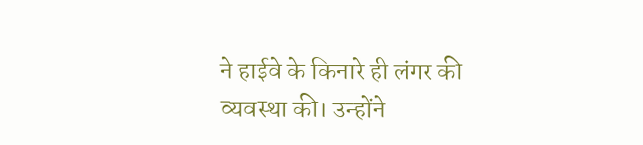ने हाईवे के किनारे ही लंगर की व्यवस्था की। उन्होंने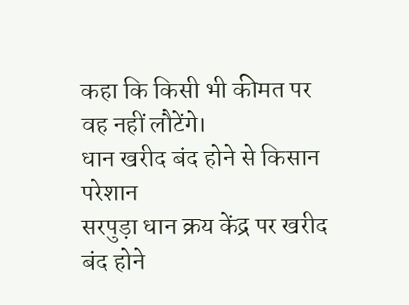कहा कि किसी भी कीमत पर वह नहीं लौटेंगे।
धान खरीद बंद होने से किसान परेशान
सरपुड़ा धान क्रय केंद्र पर खरीद बंद होने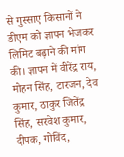से गुस्साए किसानों ने डीएम को ज्ञापन भेजकर लिमिट बढ़ाने की मांग की। ज्ञापन में वीरेंद्र राय, मोहन सिंह, टारजन, देव कुमार, ठाकुर जितेंद्र सिंह, सरवेश कुमार, दीपक, गोविंद,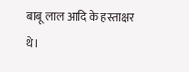बाबू लाल आदि के हस्ताक्षर थे।